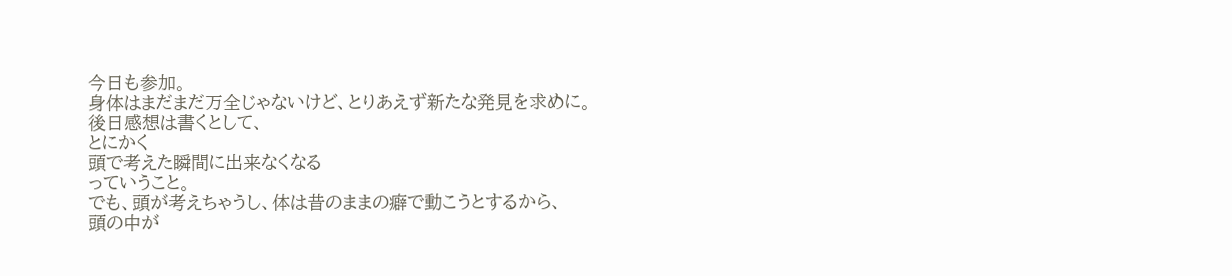今日も参加。
身体はまだまだ万全じゃないけど、とりあえず新たな発見を求めに。
後日感想は書くとして、
とにかく
頭で考えた瞬間に出来なくなる
っていうこと。
でも、頭が考えちゃうし、体は昔のままの癖で動こうとするから、
頭の中が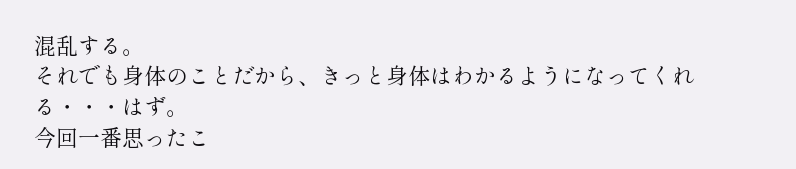混乱する。
それでも身体のことだから、きっと身体はわかるようになってくれる・・・はず。
今回一番思ったこ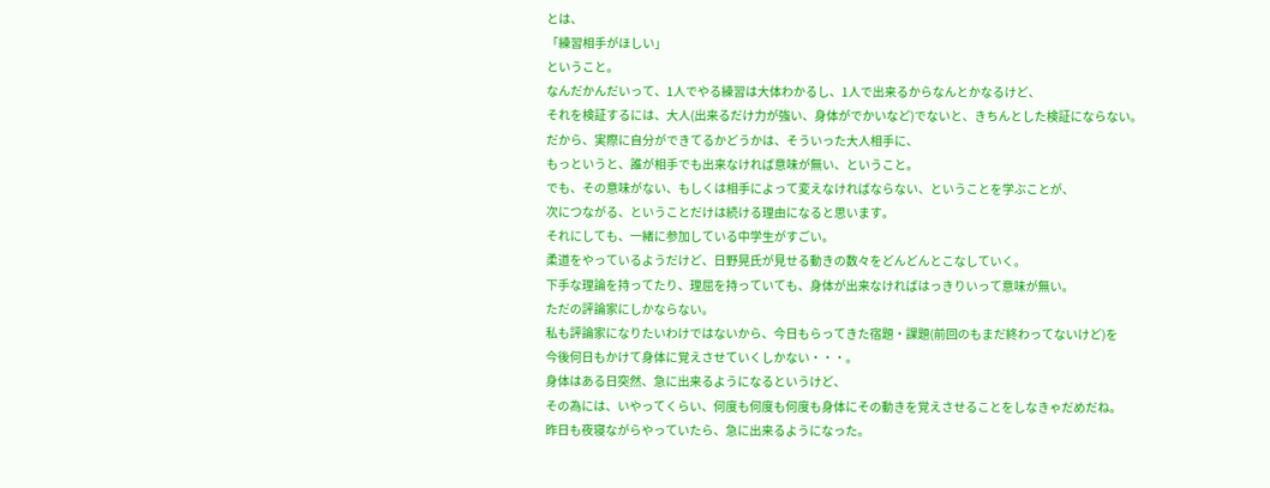とは、
「練習相手がほしい」
ということ。
なんだかんだいって、1人でやる練習は大体わかるし、1人で出来るからなんとかなるけど、
それを検証するには、大人(出来るだけ力が強い、身体がでかいなど)でないと、きちんとした検証にならない。
だから、実際に自分ができてるかどうかは、そういった大人相手に、
もっというと、誰が相手でも出来なければ意味が無い、ということ。
でも、その意味がない、もしくは相手によって変えなければならない、ということを学ぶことが、
次につながる、ということだけは続ける理由になると思います。
それにしても、一緒に参加している中学生がすごい。
柔道をやっているようだけど、日野晃氏が見せる動きの数々をどんどんとこなしていく。
下手な理論を持ってたり、理屈を持っていても、身体が出来なければはっきりいって意味が無い。
ただの評論家にしかならない。
私も評論家になりたいわけではないから、今日もらってきた宿題・課題(前回のもまだ終わってないけど)を
今後何日もかけて身体に覚えさせていくしかない・・・。
身体はある日突然、急に出来るようになるというけど、
その為には、いやってくらい、何度も何度も何度も身体にその動きを覚えさせることをしなきゃだめだね。
昨日も夜寝ながらやっていたら、急に出来るようになった。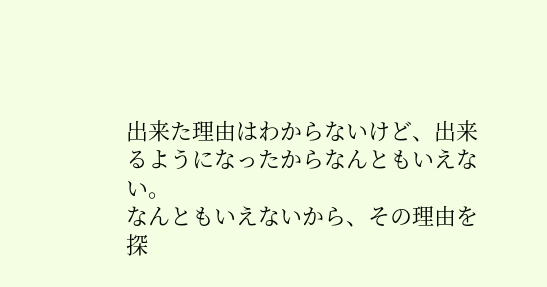出来た理由はわからないけど、出来るようになったからなんともいえない。
なんともいえないから、その理由を探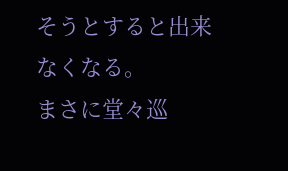そうとすると出来なくなる。
まさに堂々巡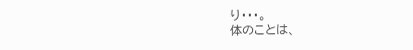り・・・。
体のことは、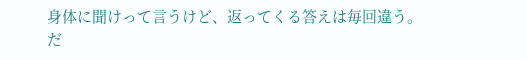身体に聞けって言うけど、返ってくる答えは毎回違う。
だ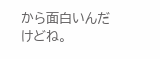から面白いんだけどね。